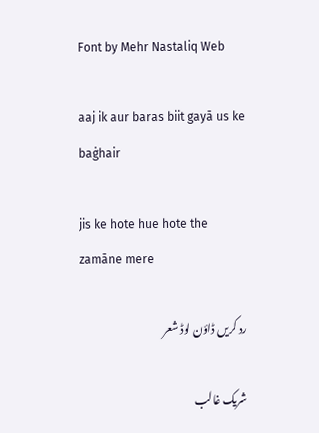Font by Mehr Nastaliq Web

aaj ik aur baras biit gayā us ke baġhair

jis ke hote hue hote the zamāne mere

رد کریں ڈاؤن لوڈ شعر

شریک غالب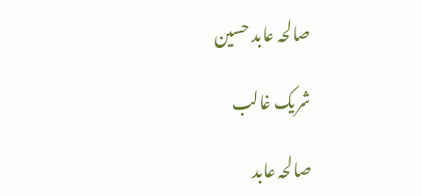صالحہ عابد حسین

شریک غالب

صالحہ عابد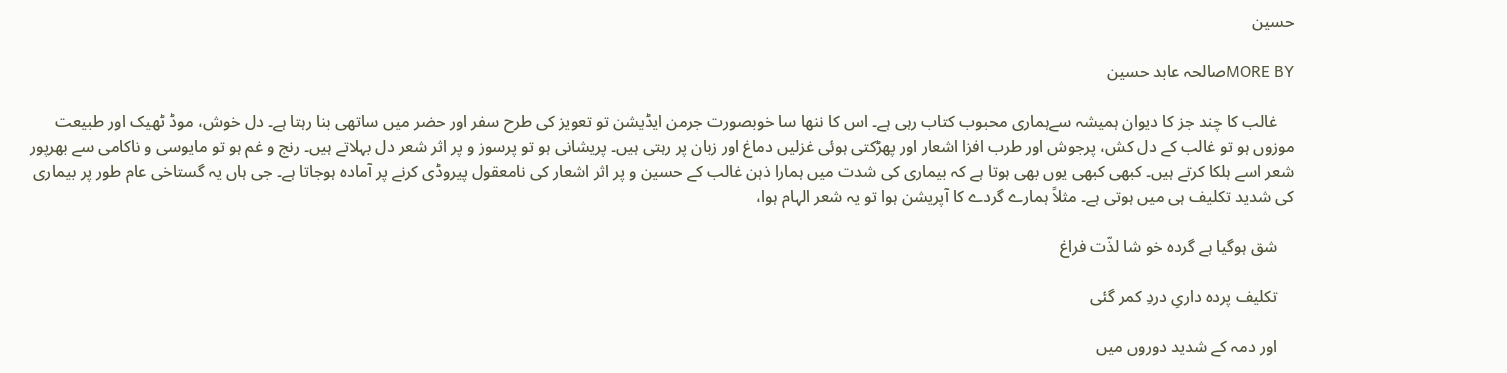حسین

MORE BYصالحہ عابد حسین

    غالب کا چند جز کا دیوان ہمیشہ سےہماری محبوب کتاب رہی ہے۔ اس کا ننھا سا خوبصورت جرمن ایڈیشن تو تعویز کی طرح سفر اور حضر میں ساتھی بنا رہتا ہے۔ دل خوش، موڈ ٹھیک اور طبیعت موزوں ہو تو غالب کے دل کش، پرجوش اور طرب افزا اشعار اور پھڑکتی ہوئی غزلیں دماغ اور زبان پر رہتی ہیں۔ پریشانی ہو تو پرسوز و پر اثر شعر دل بہلاتے ہیں۔ رنج و غم ہو تو مایوسی و ناکامی سے بھرپور شعر اسے ہلکا کرتے ہیں۔ کبھی کبھی یوں بھی ہوتا ہے کہ بیماری کی شدت میں ہمارا ذہن غالب کے حسین و پر اثر اشعار کی نامعقول پیروڈی کرنے پر آمادہ ہوجاتا ہے۔ جی ہاں یہ گستاخی عام طور پر بیماری کی شدید تکلیف ہی میں ہوتی ہے۔ مثلاً ہمارے گردے کا آپریشن ہوا تو یہ شعر الہام ہوا،

    شق ہوگیا ہے گردہ خو شا لذّت فراغ

    تکلیف پردہ داریِ دردِ کمر گئی

    اور دمہ کے شدید دوروں میں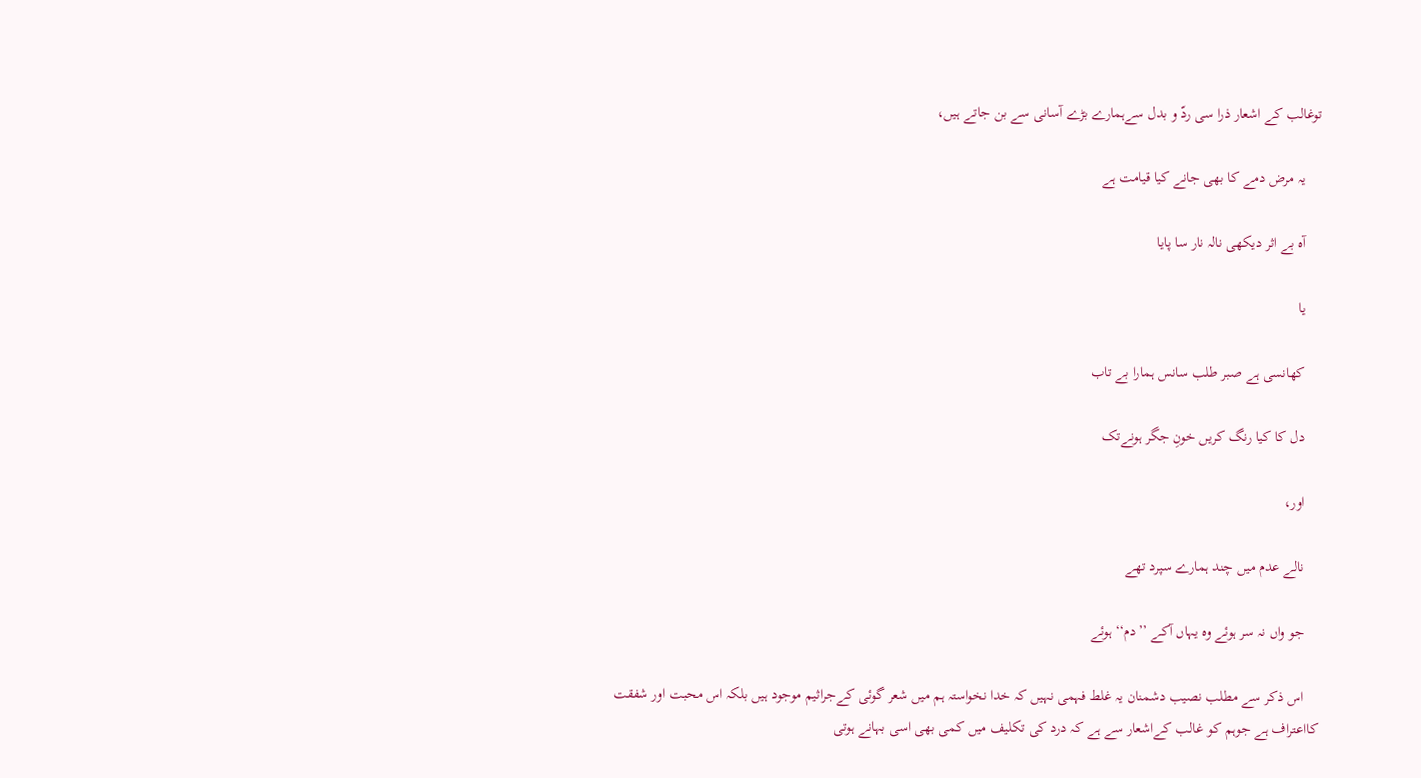توغالب کے اشعار ذرا سی ردّ و بدل سےہمارے بڑے آسانی سے بن جاتے ہیں،

    یہ مرض دمے کا بھی جانے کیا قیامت ہے

    آہ بے اثر دیکھی نالہ نار سا پایا

    یا

    کھانسی ہے صبر طلب سانس ہمارا بے تاب

    دل کا کیا رنگ کریں خونِ جگر ہونےتک

    اور،

    نالے عدم میں چند ہمارے سپرد تھے

    جو واں نہ سر ہوئے وہ یہاں آکے ’’دم‘‘ ہوئے

    اس ذکر سے مطلب نصیب دشمنان یہ غلط فہمی نہیں کہ خدا نخواستہ ہم میں شعر گوئی کےجراثیم موجود ہیں بلکہ اس محبت اور شفقت کااعتراف ہے جوہم کو غالب کےاشعار سے ہے کہ درد کی تکلیف میں کمی بھی اسی بہانے ہوتی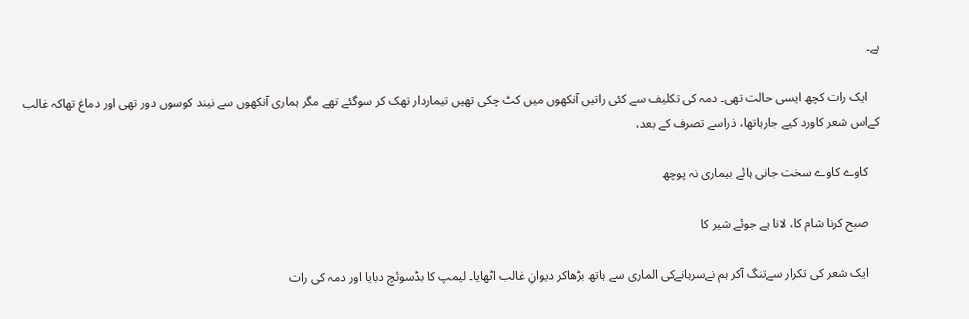ہے۔

    ایک رات کچھ ایسی حالت تھی۔ دمہ کی تکلیف سے کئی راتیں آنکھوں میں کٹ چکی تھیں تیماردار تھک کر سوگئے تھے مگر ہماری آنکھوں سے نیند کوسوں دور تھی اور دماغ تھاکہ غالب کےاس شعر کاورد کیے جارہاتھا، ذراسے تصرف کے بعد،

    کاوے کاوے سخت جانی ہائے بیماری نہ پوچھ

    صبح کرنا شام کا، لانا ہے جوئے شیر کا

    ایک شعر کی تکرار سےتنگ آکر ہم نےسرہانےکی الماری سے ہاتھ بڑھاکر دیوانِ غالب اٹھایا۔ لیمپ کا بڈسوئچ دبایا اور دمہ کی رات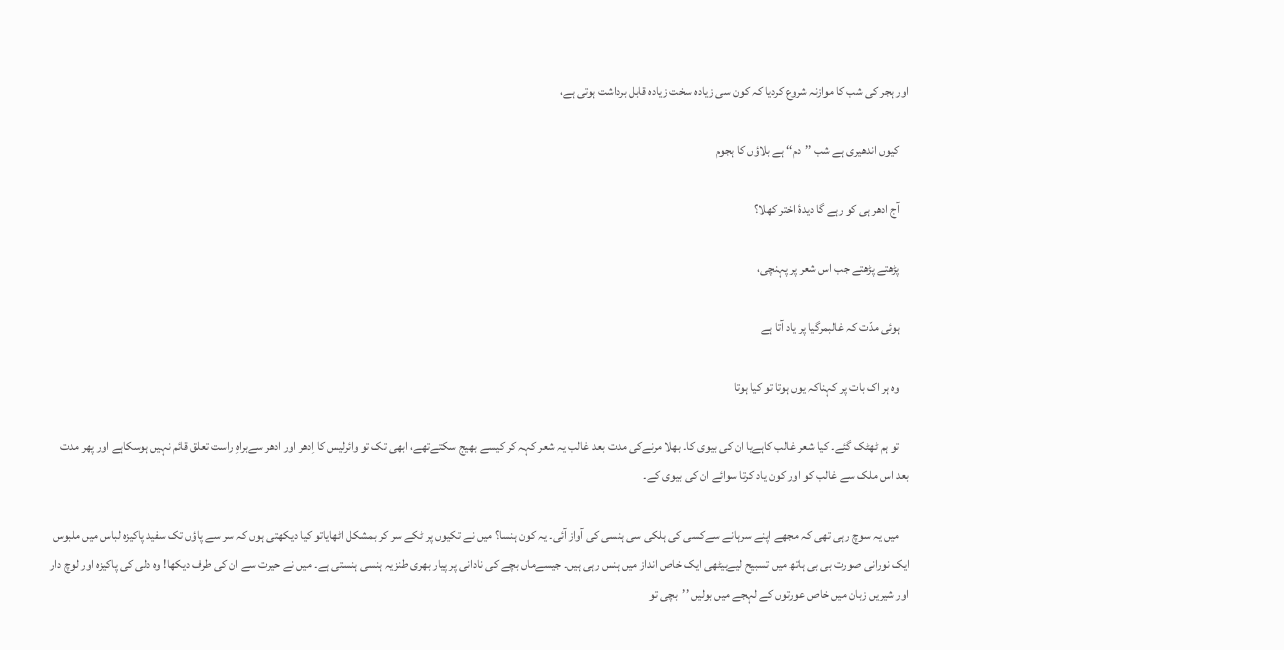اور ہجر کی شب کا موازنہ شروع کردیا کہ کون سی زیادہ سخت زیادہ قابل برداشت ہوتی ہے،

    کیوں اندھیری ہے شب ’’دم‘‘ ہے بلاؤں کا ہجوم

    آج ادھر ہی کو رہے گا دیدۂ اختر کھلا؟

    پڑھتے پڑھتے جب اس شعر پر پہنچی،

    ہوئی مدّت کہ غالبمرگیا پر یاد آتا ہے

    وہ ہر اک بات پر کہناکہ یوں ہوتا تو کیا ہوتا

    تو ہم ٹھٹک گئے۔ کیا شعر غالب کاہےیا ان کی بیوی کا۔ بھلا مرنےکی مدت بعد غالب یہ شعر کہہ کر کیسے بھیج سکتےتھے، ابھی تک تو وائرلیس کا اِدھر اور ادھر سےبراہِ راست تعلق قائم نہیں ہوسکاہے اور پھر مدت بعد اس ملک سے غالب کو اور کون یاد کرتا سوائے ان کی بیوی کے۔

    میں یہ سوچ رہی تھی کہ مجھے اپنے سرہانے سےکسی کی ہلکی سی ہنسی کی آواز آئی۔ یہ کون ہنسا؟ میں نے تکیوں پر ٹکے سر کر بمشکل اٹھایاتو کیا دیکھتی ہوں کہ سر سے پاؤں تک سفید پاکیزہ لباس میں ملبوس ایک نورانی صورت بی بی ہاتھ میں تسبیح لیےبیٹھی ایک خاص انداز میں ہنس رہی ہیں۔ جیسےماں بچے کی نادانی پر پیار بھری طنزیہ ہنسی ہنستی ہے۔ میں نے حیرت سے ان کی طرف دیکھا! وہ دلی کی پاکیزہ اور لوچ دار اور شیریں زبان میں خاص عورتوں کے لہجے میں بولیں ’’بچی تو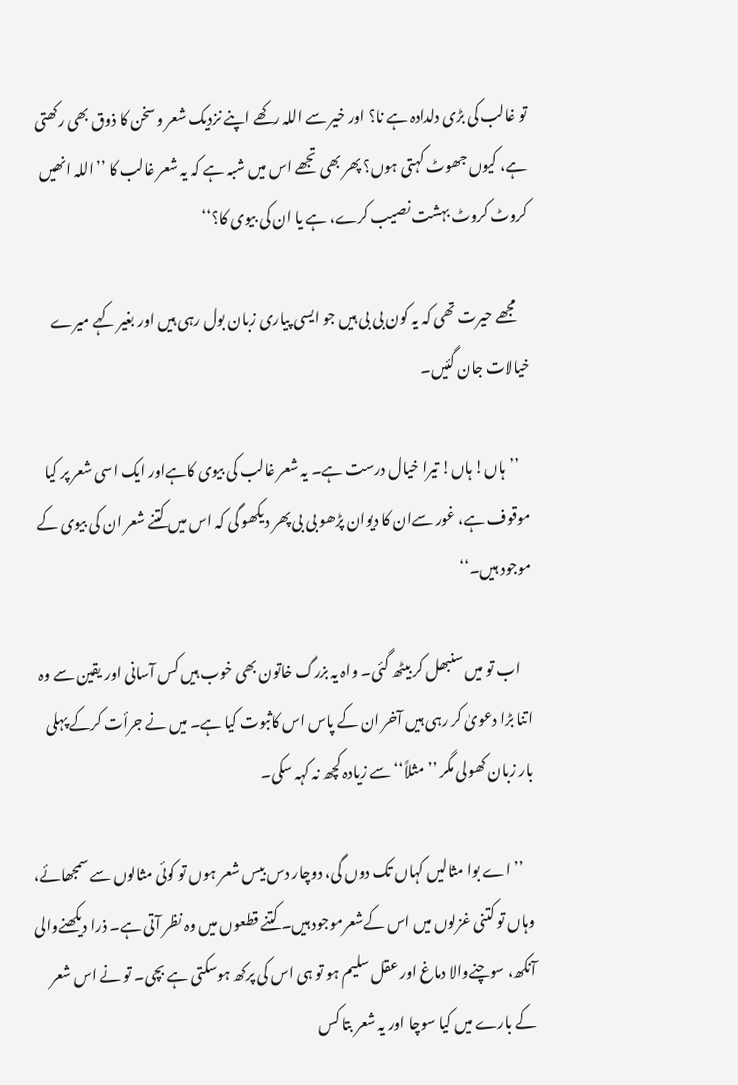تو غالب کی بڑی دلدادہ ہے نا؟ اور خیر سے اللہ رکھے اپنے نزدیک شعر وسخن کا ذوق بھی رکھتی ہے، کیوں جھوٹ کہتی ہوں؟ پھر بھی تجھے اس میں شبہ ہے کہ یہ شعر غالب کا ’’اللہ انھیں کروٹ کروٹ بہشت نصیب کرے، ہے یا ان کی بیوی کا؟‘‘

    مجھے حیرت تھی کہ یہ کون بی بی ہیں جو ایسی پیاری زبان بول رہی ہیں اور بغیر کہے میرے خیالات جان گئیں۔

    ’’ہاں! ہاں! تیرا خیال درست ہے۔ یہ شعر غالب کی بیوی کاہےاور ایک اسی شعر پر کیا موقوف ہے، غور سےان کا دیوان پڑھو بی بی پھر دیکھو گی کہ اس میں کتنے شعر ان کی بیوی کے موجود ہیں۔‘‘

    اب تو میں سنبھل کر بیٹھ گئی۔ واہ یہ بزرگ خاتون بھی خوب ہیں کس آسانی اور یقین سے وہ اتنا بڑا دعویٰ کر رہی ہیں آخر ان کے پاس اس کاثبوت کیا ہے۔ میں نے جرأت کرکے پہلی بار زبان کھولی مگر ’’مثلاً‘‘ سے زیادہ کچھ نہ کہہ سکی۔

    ’’اے بوا مثالیں کہاں تک دوں گی، دوچار دس بیس شعر ہوں تو کوئی مثالوں سے سمجھائے، وہاں تو کتنی غزلوں میں اس کےشعرموجود ہیں۔ کتنے قطعوں میں وہ نظر آتی ہے۔ ذرا دیکھنےوالی آنکھ، سوچنےوالا دماغ اور عقل سلیم ہو تو ہی اس کی پرکھ ہوسکتی ہے بچی۔ تو نے اس شعر کے بارے میں کیا سوچا اور یہ شعر بتا کس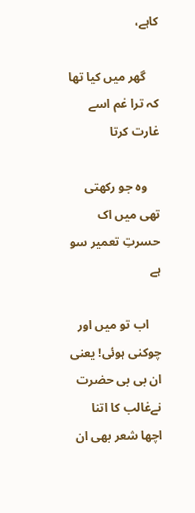کاہے،

    گھر میں کیا تھا کہ ترا غم اسے غارت کرتا

    وہ جو رکھتی تھی میں اک حسرتِ تعمیر سو ہے

    اب تو میں اور چوکنی ہوئی! یعنی ان بی بی حضرت نےغالب کا اتنا اچھا شعر بھی ان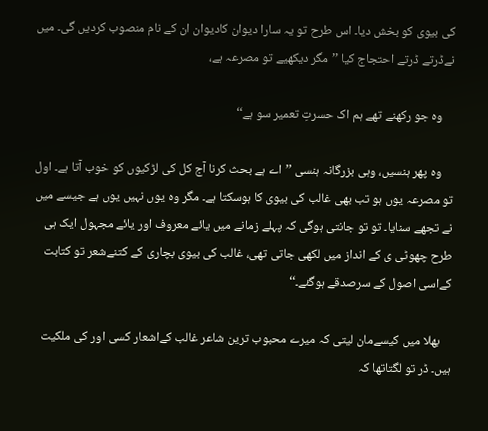کی بیوی کو بخش دیا۔ اس طرح تو یہ سارا دیوان کادیوان ان کے نام منصوب کردیں گی۔ میں نےڈرتے ڈرتے احتجاج کیا ’’مگر دیکھیے تو مصرعہ ہے،

    وہ جو رکھنے تھے ہم اک حسرتِ تعمیر سو ہے‘‘

    وہ پھر ہنسیں، وہی بزرگانہ ہنسی ’’اے ہے بحث کرنا آج کل کی لڑکیوں کو خوب آتا ہے۔ اول تو مصرعہ یوں ہو تب بھی غالب کی بیوی کا ہوسکتا ہے۔ مگر وہ یوں نہیں یوں ہے جیسے میں نے تجھے سنایا۔ تو تو جانتی ہوگی کہ پہلے زمانے میں یائے معروف اور یائے مجہول ایک ہی طرح چھوٹی ی کے انداز میں لکھی جاتی تھی، غالب کی بیوی بچاری کے کتنےشعر تو کتابت کےاسی اصول کے سرصدقے ہوگئے۔‘‘

    بھلا میں کیسےمان لیتی کہ میرے محبوب ترین شاعر غالب کےاشعار کسی اور کی ملکیت ہیں۔ ڈر تو لگتاتھا کہ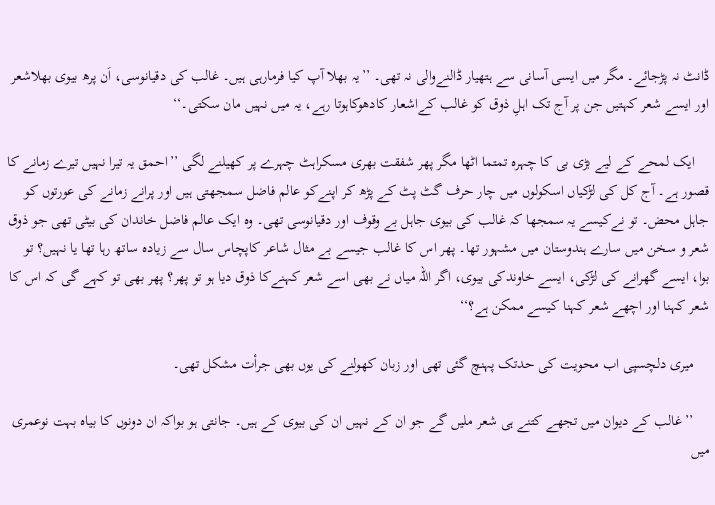ڈانٹ نہ پڑجائے۔ مگر میں ایسی آسانی سے ہتھیار ڈالنےوالی نہ تھی۔ ’’یہ بھلا آپ کیا فرمارہی ہیں۔ غالب کی دقیانوسی، اَن پرھ بیوی بھلاشعر اور ایسے شعر کہتیں جن پر آج تک اہلِ ذوق کو غالب کےاشعار کادھوکاہوتا رہے، یہ میں نہیں مان سکتی۔‘‘

    ایک لمحے کے لیے بڑی بی کا چہرہ تمتما اٹھا مگر پھر شفقت بھری مسکراہٹ چہرے پر کھیلنے لگی ’’احمق یہ تیرا نہیں تیرے زمانے کا قصور ہے۔ آج کل کی لڑکیاں اسکولوں میں چار حرف گٹ پٹ کے پڑھ کر اپنےکو عالم فاضل سمجھتی ہیں اور پرانے زمانے کی عورتوں کو جاہل محض۔ تو نےکیسے یہ سمجھا کہ غالب کی بیوی جاہل بے وقوف اور دقیانوسی تھی۔ وہ ایک عالم فاضل خاندان کی بیٹی تھی جو ذوق شعر و سخن میں سارے ہندوستان میں مشہور تھا۔ پھر اس کا غالب جیسے بے مثال شاعر کاپچاس سال سے زیادہ ساتھ رہا تھا یا نہیں؟ تو بوا، ایسے گھرانے کی لڑکی، ایسے خاوندکی بیوی، اگر اللہ میاں نے بھی اسے شعر کہنےکا ذوق دیا ہو تو پھر؟ پھر بھی تو کہے گی کہ اس کا شعر کہنا اور اچھے شعر کہنا کیسے ممکن ہے؟‘‘

    میری دلچسپی اب محویت کی حدتک پہنچ گئی تھی اور زبان کھولنے کی یوں بھی جرأت مشکل تھی۔

    ’’غالب کے دیوان میں تجھے کتنے ہی شعر ملیں گے جو ان کے نہیں ان کی بیوی کے ہیں۔ جانتی ہو بواکہ ان دونوں کا بیاہ بہت نوعمری میں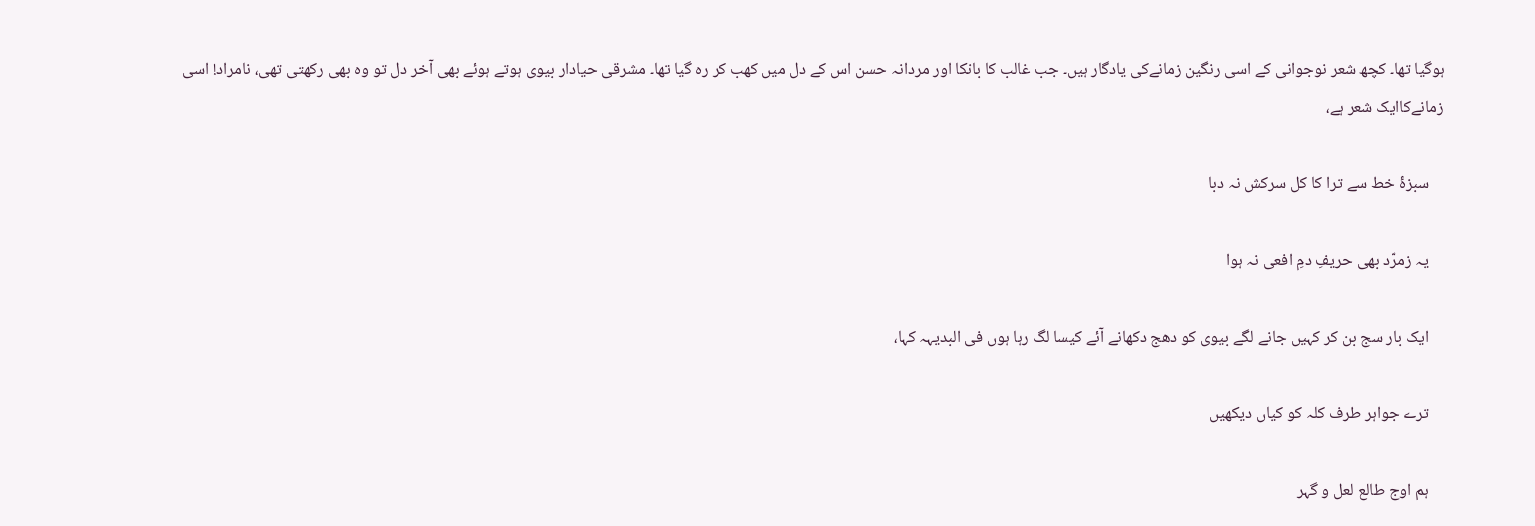ہوگیا تھا۔ کچھ شعر نوجوانی کے اسی رنگین زمانےکی یادگار ہیں۔ جب غالب کا بانکا اور مردانہ حسن اس کے دل میں کھب کر رہ گیا تھا۔ مشرقی حیادار بیوی ہوتے ہوئے بھی آخر دل تو وہ بھی رکھتی تھی، نامراد! اسی زمانےکاایک شعر ہے،

    سبزۂ خط سے ترا کا کل سرکش نہ دبا

    یہ زمرّد بھی حریفِ دمِ افعی نہ ہوا

    ایک بار سج بن کر کہیں جانے لگے بیوی کو دھج دکھانے آئے کیسا لگ رہا ہوں فی البدیہہ کہا،

    ترے جواہر طرف کلہ کو کیاں دیکھیں

    ہم اوج طالع لعل و گہر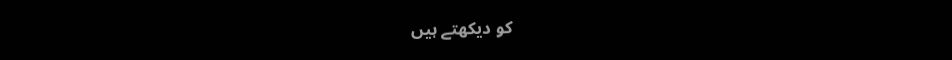کو دیکھتے ہیں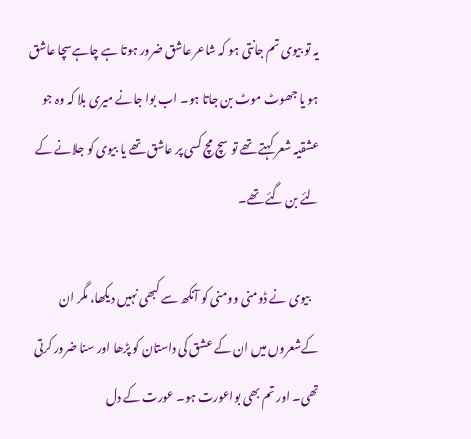یہ تو بیوی تم جانتی ہو کہ شاعر عاشق ضرور ہوتا ہے چاہےسچا عاشق ہو یا جھوٹ موٹ بن جاتا ہو۔ اب بوا جانے میری بلا کہ وہ جو عشقیہ شعر کہتے تھے تو سچ مچ کسی پر عاشق تھے یا بیوی کو جلانے کے لئے بن گئے تھے۔

    بیوی نے ڈومنی وومنی کو آنکھ سے کبھی نہیں دیکھا، مگر ان کےشعروں میں ان کے عشق کی داستان کو پڑھا اور سنا ضرور کرتی تھی۔ اور تم بھی بواعورت ہو۔ عورت کے دل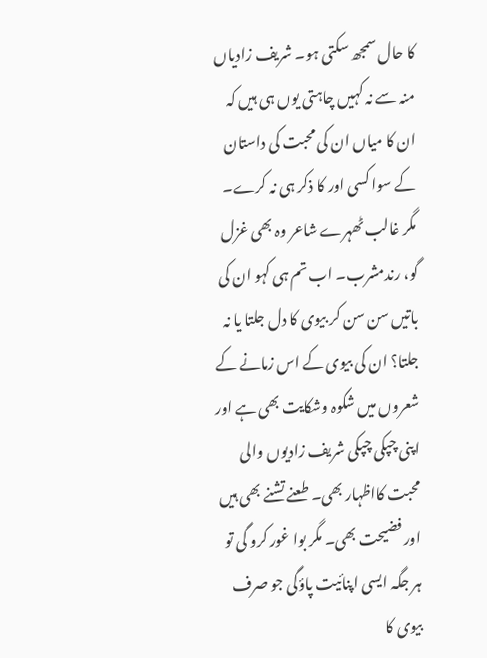کا حال سمجھ سکتی ہو۔ شریف زادیاں منہ سے نہ کہیں چاہتی یوں ہی ہیں کہ ان کا میاں ان کی محبت کی داستان کے سوا کسی اور کا ذکر ہی نہ کرے۔ مگر غالب ٹھہرے شاعر وہ بھی غزل گو، رندمشرب۔ اب تم ہی کہو ان کی باتیں سن سن کر بیوی کا دل جلتا یا نہ جلتا؟ ان کی بیوی کے اس زمانے کے شعروں میں شکوہ وشکایت بھی ہے اور اپنی چپکی چپکی شریف زادیوں والی محبت کااظہار بھی۔ طعنے تشنے بھی ہیں اور فضیحت بھی۔ مگر بوا غور کرو گی تو ہر جگہ ایسی اپنائیت پاؤگی جو صرف بیوی کا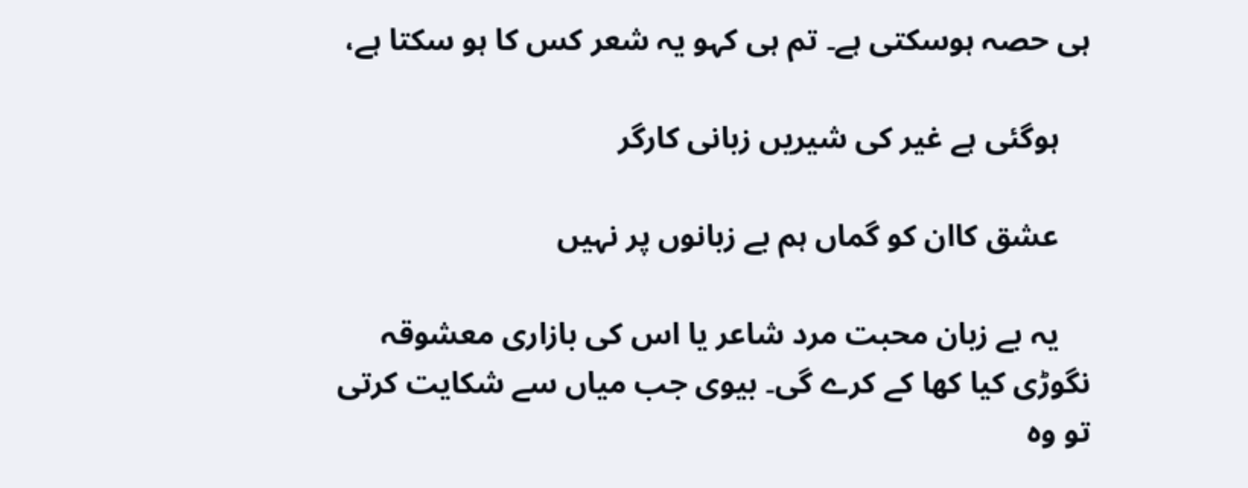ہی حصہ ہوسکتی ہے۔ تم ہی کہو یہ شعر کس کا ہو سکتا ہے،

    ہوگئی ہے غیر کی شیریں زبانی کارگر

    عشق کاان کو گماں ہم بے زبانوں پر نہیں

    یہ بے زبان محبت مرد شاعر یا اس کی بازاری معشوقہ نگوڑی کیا کھا کے کرے گی۔ بیوی جب میاں سے شکایت کرتی تو وہ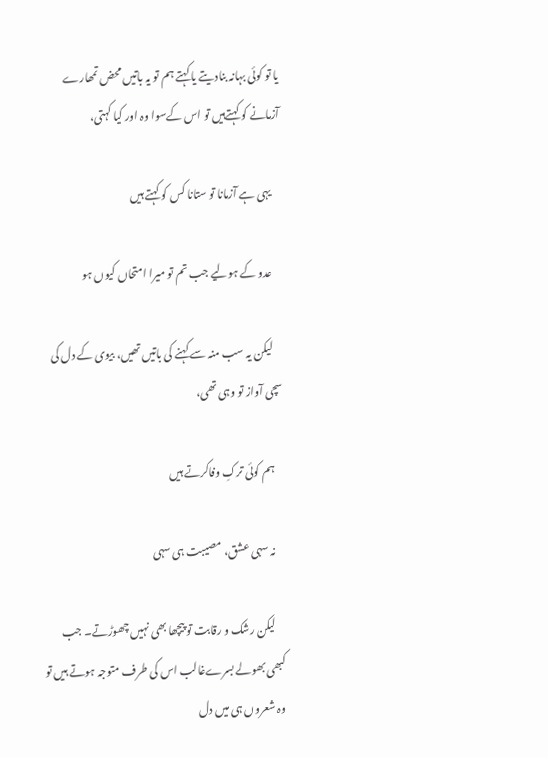یا تو کوئی بہانہ بنادیتے یا کہتے ہم تو یہ باتیں محض تمھارے آزمانے کو کہتےہیں تو اس کےسوا وہ اور کیا کہتی،

    یہی ہے آزمانا تو ستانا کس کو کہتے ہیں

    عدو کے ہولیے جب تم تو میرا امتحاں کیوں ہو

    لیکن یہ سب منہ سے کہنے کی باتیں تھیں، بیوی کے دل کی سچی آواز تو وہی تھی،

    ہم کوئی ترکِ وفاکرتے ہیں

    نہ سہی عشق، مصیبت ہی سہی

    لیکن رشک و رقابت تو پیچھا بھی نہیں چھوڑتے۔ جب کبھی بھولے بسرےغالب اس کی طرف متوجہ ہوتے ہیں تو وہ شعروں ہی میں دل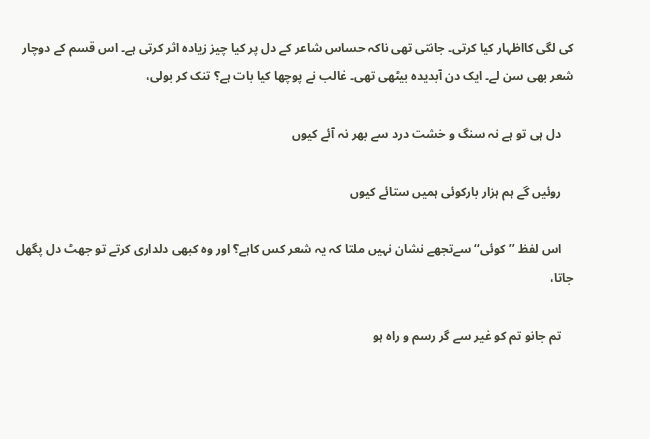کی لگی کااظہار کیا کرتی۔ جانتی تھی ناکہ حساس شاعر کے دل پر کیا چیز زیادہ اثر کرتی ہے۔ اس قسم کے دوچار شعر بھی سن لے۔ ایک دن آبدیدہ بیٹھی تھی۔ غالب نے پوچھا کیا بات ہے؟ تنک کر بولی،

    دل ہی تو ہے نہ سنگ و خشت درد سے بھر نہ آئے کیوں

    روئیں گے ہم ہزار بارکوئی ہمیں ستائے کیوں

    اس لفظ ’’کوئی‘‘ سےتجھے نشان نہیں ملتا کہ یہ شعر کس کاہے؟ اور وہ کبھی دلداری کرتے تو جھٹ دل پگھل جاتا،

    تم جانو تم کو غیر سے گر رسم و راہ ہو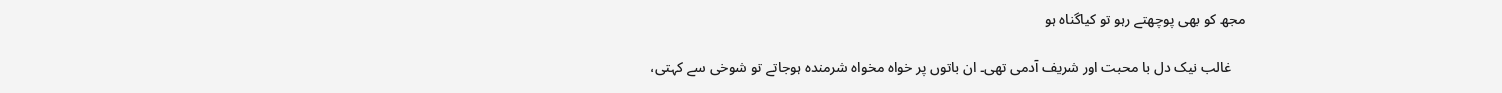مجھ کو بھی پوچھتے رہو تو کیاگناہ ہو

    غالب نیک دل با محبت اور شریف آدمی تھی۔ ان باتوں پر خواہ مخواہ شرمندہ ہوجاتے تو شوخی سے کہتی،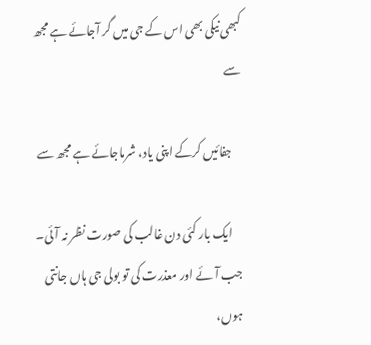کبھی نیکی بھی اس کے جی میں گر آجائے ہے مجھ سے

    جفائیں کرکے اپنی یاد، شرماجائے ہے مجھ سے

    ایک بار کئی دن غالب کی صورت نظر نہ آئی۔ جب آئے اور معذرت کی تو بولی جی ہاں جانتی ہوں،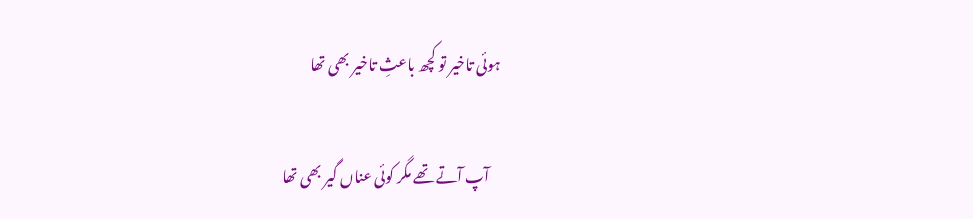ہوئی تاخیر تو کچھ باعثِ تاخیر بھی تھا

    آپ آتے تھے مگر کوئی عناں گیر بھی تھا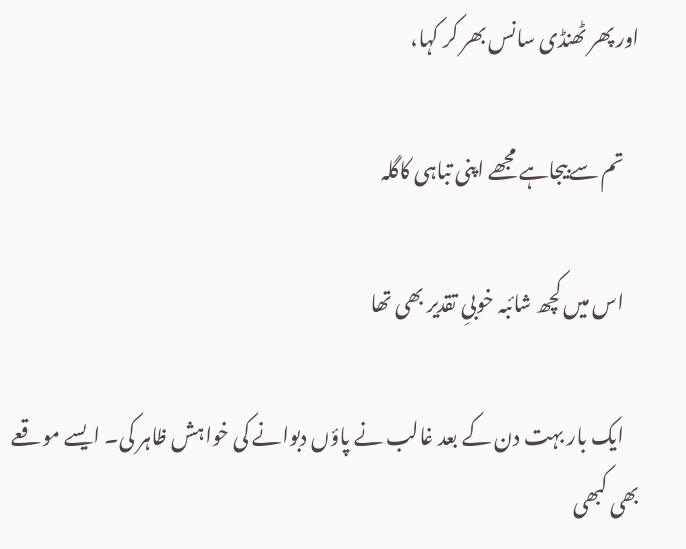اور پھر ٹھنڈی سانس بھر کر کہا،

    تم سےبیجاہے مجھے اپنی تباہی کاگلہ

    اس میں کچھ شائبہ خوبیِ تقدیر بھی تھا

    ایک بار بہت دن کے بعد غالب نے پاؤں دبوانے کی خواہش ظاہر کی۔ ایسے موقعے بھی کبھی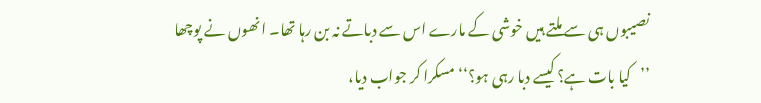نصیبوں ہی سے ملتے ہیں خوشی کے مارے اس سے دباتے نہ بن رہا تھا۔ انھوں نے پوچھا ’’کیا بات ہے؟ کیسے دبا رہی ہو؟‘‘ مسکرا کر جواب دیا،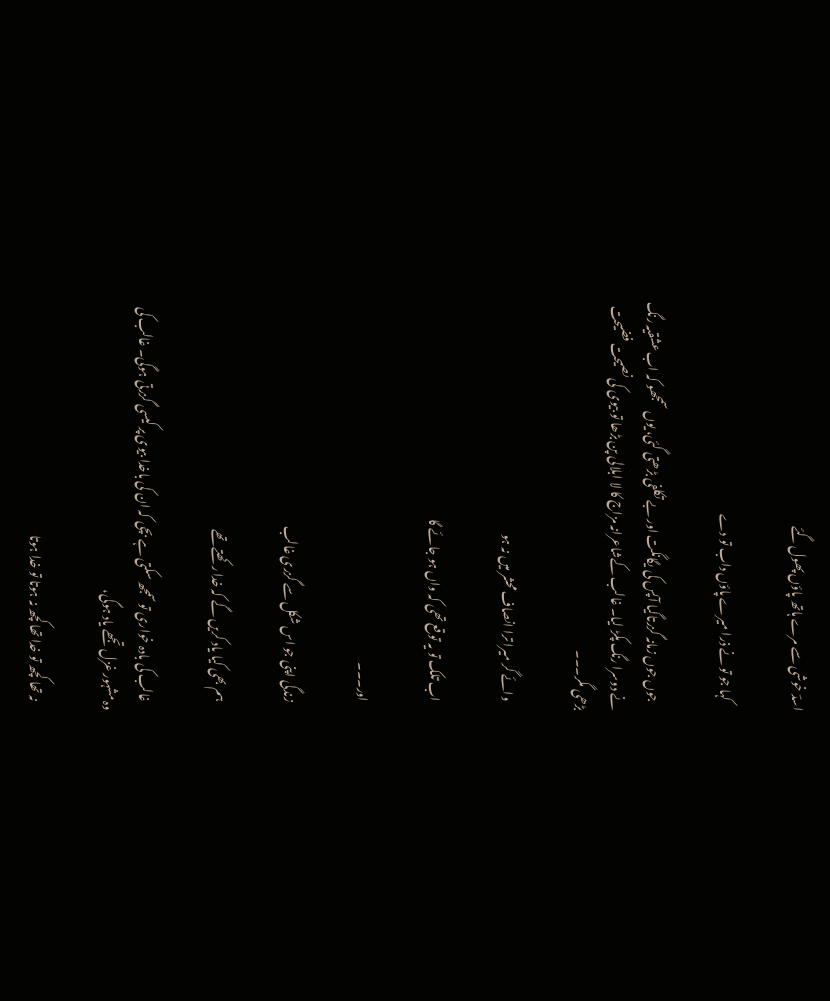اسدؔ خوشی سے مرے ہاتھ پاؤں پھول گئے

    کہا جو تو نے ذرا میرے پاؤں داب تو دے

    جوں جوں زمانہ گزرتاگیا آپس کی یگانگت اور بے تکلفی بڑھتی گئی، یوں سمجھو کہ اب عشقیہ رنگ نے دوسرا رنگ پکڑ لیا۔ غالب کےشاعرانہ مزاج کا لا ابلالی پن بڑھا تو بیوی کی نصیحت فضیحت بڑھی مگر۔۔۔

    وائے گر میرا ترا انصاف محشر میں نہ ہو

    اب تلک تو یہ توقع تھی کہ واں ہو جائے گا

    اور۔۔۔

    زندگی اپنی جو اس شکل سے گزری غالب

    ہم بھی کیا یاد کریں گے کہ خدا رکھتے تھے

    غالب کی بادہ خواری تو سمجھ سکتی ہے بچی کہ ان کی باخدا بیوی پر کیسی گزرتی ہوگی۔ غالب کی وہ مشہور غزل تجھے یاد ہوگی،

    نہ تھا کچھ تو خدا تھا کچھ نہ ہوتا تو خدا ہوتا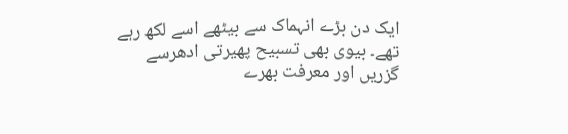ایک دن بڑے انہماک سے بیٹھے اسے لکھ رہے تھے۔ بیوی بھی تسبیح پھیرتی ادھرسے گزریں اور معرفت بھرے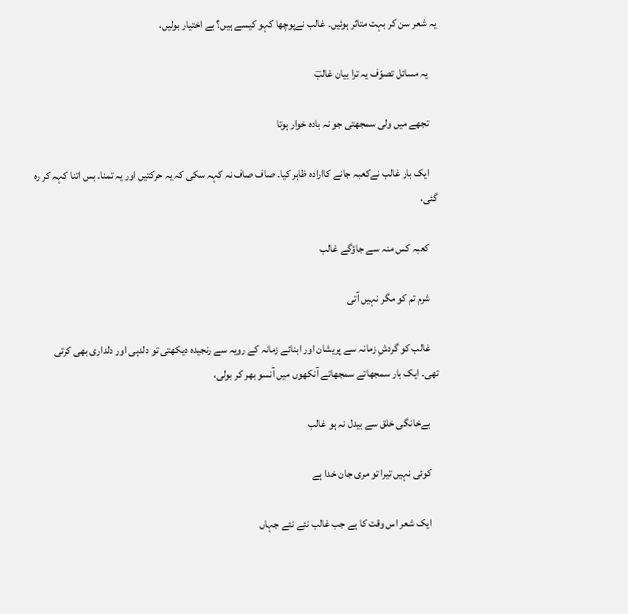یہ شعر سن کر بہت متاثر ہوئیں۔ غالب نےپوچھا کہو کیسے ہیں؟ بے اختیار بولیں،

    یہ مسائل تصوّف یہ ترا بیان غالبؔ

    تجھے میں ولی سمجھتی جو نہ بادہ خوار ہوتا

    ایک بار غالب نےکعبہ جانے کاارادہ ظاہر کیا۔ صاف صاف نہ کہہ سکی کہ یہ حرکتیں اور یہ تمنا۔ بس اتنا کہہ کر رہ گئی،

    کعبہ کس منہ سے جاؤگے غالب

    شرم تم کو مگر نہیں آتی

    غالب کو گردشِ زمانہ سے پریشان اور ابنائے زمانہ کے رویہ سے رنجیدہ دیکھتی تو دلدہی اور دلداری بھی کرتی تھی۔ ایک بار سمجھاتے سمجھاتے آنکھوں میں آنسو بھر کر بولی،

    بےخانگی خلق سے بیدل نہ ہو غالب

    کوئی نہیں تیرا تو مری جان خدا ہے

    ایک شعر اس وقت کا ہے جب غالب نئے نئے جہاں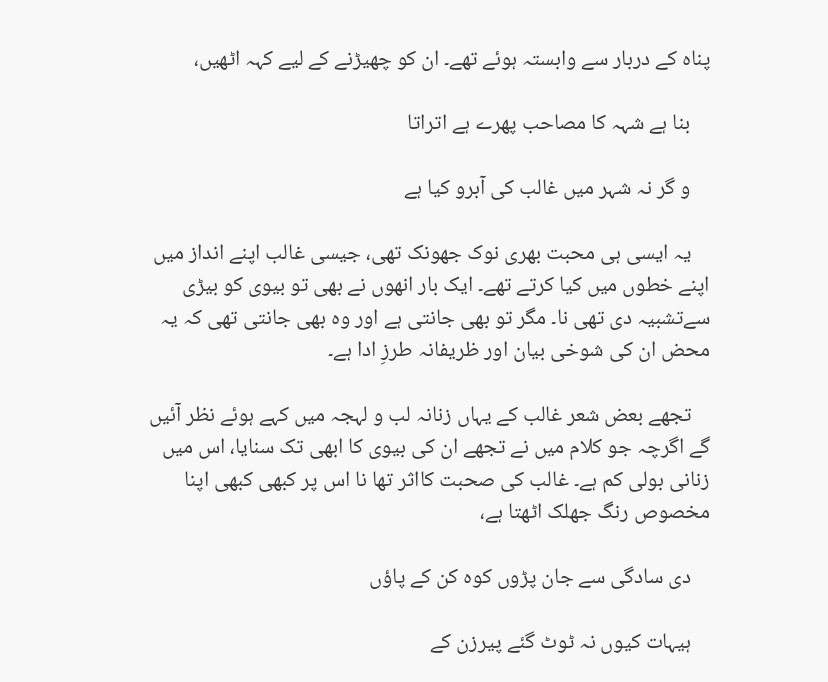پناہ کے دربار سے وابستہ ہوئے تھے۔ ان کو چھیڑنے کے لیے کہہ اٹھیں،

    بنا ہے شہہ کا مصاحب پھرے ہے اتراتا

    و گر نہ شہر میں غالب کی آبرو کیا ہے

    یہ ایسی ہی محبت بھری نوک جھونک تھی، جیسی غالب اپنے انداز میں اپنے خطوں میں کیا کرتے تھے۔ ایک بار انھوں نے بھی تو بیوی کو بیڑی سےتشبیہ دی تھی نا۔ مگر تو بھی جانتی ہے اور وہ بھی جانتی تھی کہ یہ محض ان کی شوخی بیان اور ظریفانہ طرزِ ادا ہے۔

    تجھے بعض شعر غالب کے یہاں زنانہ لب و لہجہ میں کہے ہوئے نظر آئیں گے اگرچہ جو کلام میں نے تجھے ان کی بیوی کا ابھی تک سنایا، اس میں زنانی بولی کم ہے۔ غالب کی صحبت کااثر تھا نا اس پر کبھی کبھی اپنا مخصوص رنگ جھلک اٹھتا ہے،

    دی سادگی سے جان پڑوں کوہ کن کے پاؤں

    ہیہات کیوں نہ ٹوٹ گئے پیرزن کے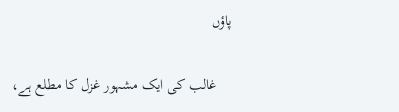پاؤں

    غالب کی ایک مشہور غزل کا مطلع ہے،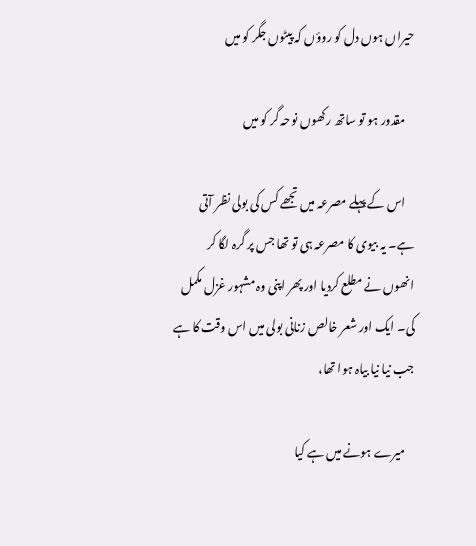حیراں ہوں دل کو روؤں کہ پیٹوں جگر کو میں

    مقدور ہو تو ساتھ رکھوں نوحہ گر کو میں

    اس کے پہلے مصرعہ میں تجھے کس کی بولی نظر آتی ہے۔ یہ بیوی کا مصرعہ ہی تو تھا جس پر گرہ لگا کر انھوں نے مطلع کردیا اور پھر اپنی وہ مشہور غزل مکمل کی۔ ایک اور شعر خالص زنانی بولی میں اس وقت کا ہے جب نیا نیا بیاہ ہوا تھا،

    میرے ہونے میں ہے کیا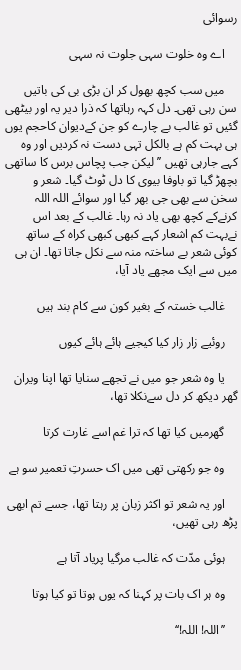رسوائی

    اے وہ خلوت سہی جلوت نہ سہی

    میں سب کچھ بھول کر ان بڑی بی کی باتیں سن رہی تھی۔ دل کہہ رہاتھا کہ ذرا دیر یہ اور بیٹھی گئیں تو غالب بے چارے کو جن کےدیوان کاحجم یوں ہی بہت کم ہے بالکل تہی دست نہ کردیں اور وہ کہے جارہی تھیں ’’لیکن جب پچاس برس کا ساتھی بچھڑ گیا تو باوفا بیوی کا دل ٹوٹ گیا۔ شعر و سخن سے بھی جی بھر گیا اور سوائے اللہ اللہ کرنےکے کچھ بھی یاد نہ رہا۔ غالب کے بعد اس نےبہت کم اشعار کہے کبھی کبھی کراہ کے ساتھ کوئی شعر بے ساختہ منہ سے نکل جاتا تھا۔ ان ہی میں سے ایک مجھے یاد آیا،

    غالب خستہ کے بغیر کون سے کام بند ہیں

    روئیے زار زار کیا کیجیے ہائے ہائے کیوں

    یا وہ شعر جو میں نے تجھے سنایا تھا اپنا ویران گھر دیکھ کر دل سےنکلا تھا،

    گھرمیں کیا تھا کہ ترا غم اسے غارت کرتا

    وہ جو رکھتی تھی میں اک حسرتِ تعمیر سو ہے

    اور یہ شعر تو اکثر زبان پر رہتا تھا، جسے تم ابھی پڑھ رہی تھیں،

    ہوئی مدّت کہ غالب مرگیا پریاد آتا ہے

    وہ ہر اک بات پر کہنا کہ یوں ہوتا تو کیا ہوتا

    ’’اللہ! اللہ!‘‘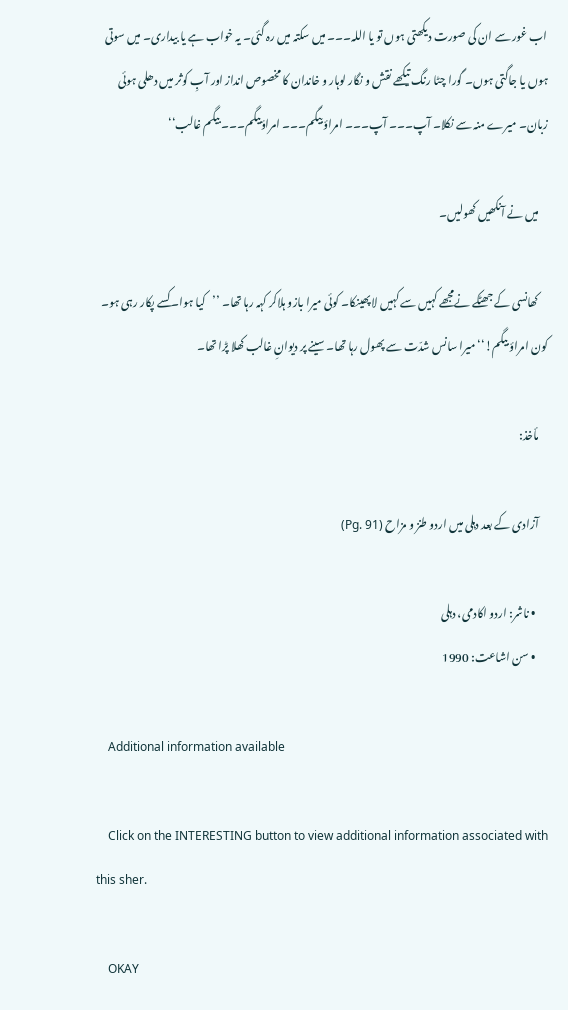اب غور سے ان کی صورت دیکھتی ہوں تو یا اللہ۔۔۔ میں سکتہ میں رہ گئی۔ یہ خواب ہے یا بیداری۔ میں سوتی ہوں یا جاگتی ہوں۔ گورا چٹا رنگ تیکھے نقش و نگار لوہار و خاندان کا مخصوص انداز اور آبِ کوثر میں دھلی ہوئی زبان۔ میرے منہ سے نکلا۔ آپ۔۔۔ آپ۔۔۔ امراؤ بیگم۔۔۔ امراؤبیگم۔۔۔ بیگم غالب‘‘

    میں نے آنکھیں کھولیں۔

    کھانسی کے جھٹکے نےمجھے کہیں سے کہیں لا پھینکا۔ کوئی میرا بازو ہلاکر کہہ رہا تھا۔ ’’کیا ہوا۔ کسے پکار رہی ہو۔ کون امراؤ بیگم!‘‘میرا سانس شدّت سے پھول رہا تھا۔ سینے پر دیوانِ غالب کھلا پڑا تھا۔

    مأخذ:

    آزادی کے بعد دہلی میں اردو طنز و مزاح (Pg. 91)

      • ناشر: اردو اکادمی، دہلی
      • سن اشاعت: 1990

    Additional information available

    Click on the INTERESTING button to view additional information associated with this sher.

    OKAY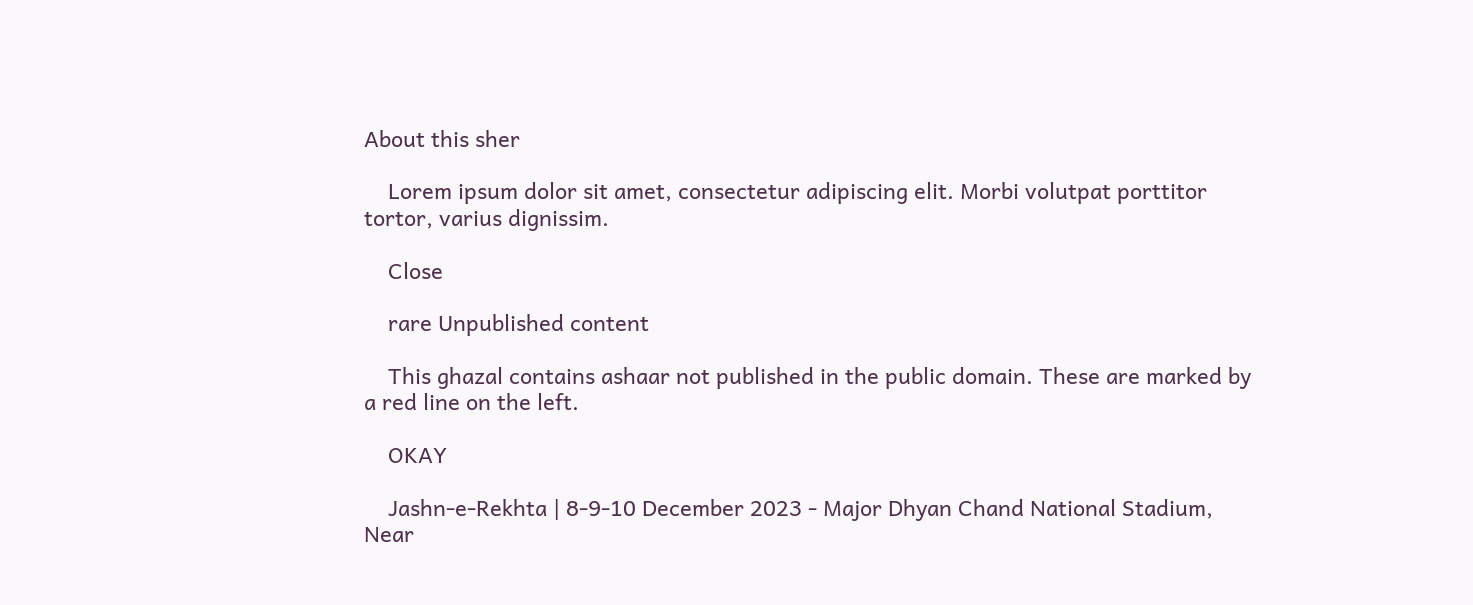About this sher

    Lorem ipsum dolor sit amet, consectetur adipiscing elit. Morbi volutpat porttitor tortor, varius dignissim.

    Close

    rare Unpublished content

    This ghazal contains ashaar not published in the public domain. These are marked by a red line on the left.

    OKAY

    Jashn-e-Rekhta | 8-9-10 December 2023 - Major Dhyan Chand National Stadium, Near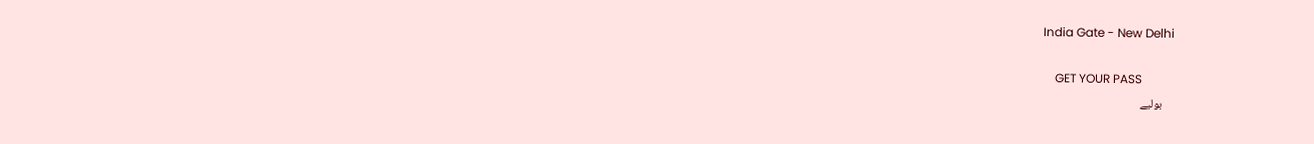India Gate - New Delhi

    GET YOUR PASS
    بولیے